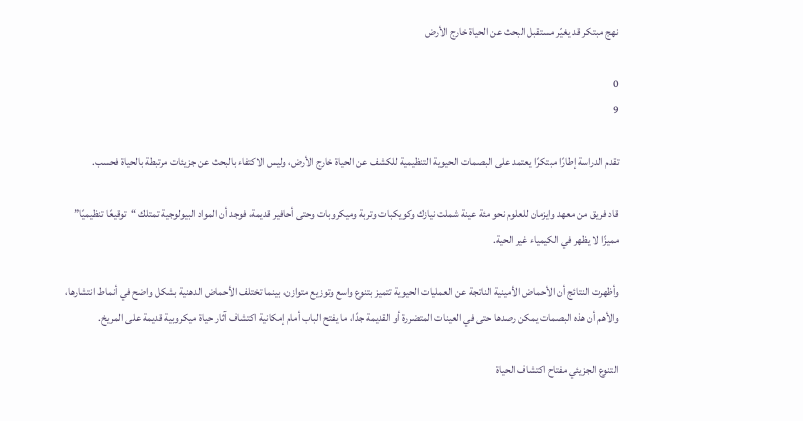نهج مبتكر قد يغيّر مستقبل البحث عن الحياة خارج الأرض

0
9

تقدم الدراسة إطارًا مبتكرًا يعتمد على البصمات الحيوية التنظيمية للكشف عن الحياة خارج الأرض، وليس الاكتفاء بالبحث عن جزيئات مرتبطة بالحياة فحسب.

قاد فريق من معهد وايزمان للعلوم نحو مئة عينة شملت نيازك وكويكبات وتربة وميكروبات وحتى أحافير قديمة، فوجد أن المواد البيولوجية تمتلك “توقيعًا تنظيميًا” مميزًا لا يظهر في الكيمياء غير الحية.

وأظهرت النتائج أن الأحماض الأمينية الناتجة عن العمليات الحيوية تتميز بتنوع واسع وتوزيع متوازن، بينما تختلف الأحماض الدهنية بشكل واضح في أنماط انتشارها، والأهم أن هذه البصمات يمكن رصدها حتى في العينات المتضررة أو القديمة جدًا، ما يفتح الباب أمام إمكانية اكتشاف آثار حياة ميكروبية قديمة على المريخ.

التنوع الجزيئي مفتاح اكتشاف الحياة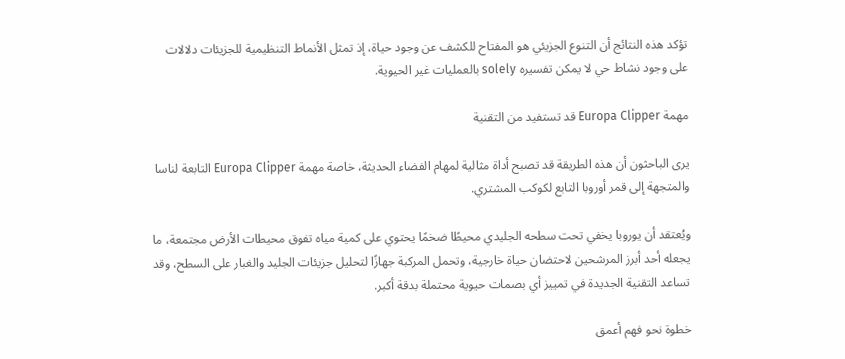تؤكد هذه النتائج أن التنوع الجزيئي هو المفتاح للكشف عن وجود حياة، إذ تمثل الأنماط التنظيمية للجزيئات دلالات على وجود نشاط حي لا يمكن تفسيره solely بالعمليات غير الحيوية.

مهمة Europa Clipper قد تستفيد من التقنية

يرى الباحثون أن هذه الطريقة قد تصبح أداة مثالية لمهام الفضاء الحديثة، خاصة مهمة Europa Clipper التابعة لناسا والمتجهة إلى قمر أوروبا التابع لكوكب المشتري.

ويُعتقد أن يوروبا يخفي تحت سطحه الجليدي محيطًا ضخمًا يحتوي على كمية مياه تفوق محيطات الأرض مجتمعة، ما يجعله أحد أبرز المرشحين لاحتضان حياة خارجية، وتحمل المركبة جهازًا لتحليل جزيئات الجليد والغبار على السطح، وقد تساعد التقنية الجديدة في تمييز أي بصمات حيوية محتملة بدقة أكبر.

خطوة نحو فهم أعمق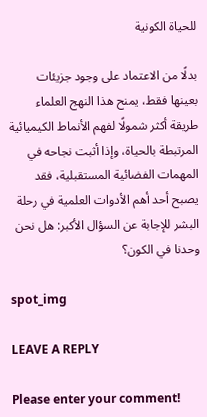للحياة الكونية

بدلًا من الاعتماد على وجود جزيئات بعينها فقط، يمنح هذا النهج العلماء طريقة أكثر شمولًا لفهم الأنماط الكيميائية المرتبطة بالحياة، وإذا أثبت نجاحه في المهمات الفضائية المستقبلية، فقد يصبح أحد أهم الأدوات العلمية في رحلة البشر للإجابة عن السؤال الأكبر: هل نحن وحدنا في الكون؟

spot_img

LEAVE A REPLY

Please enter your comment!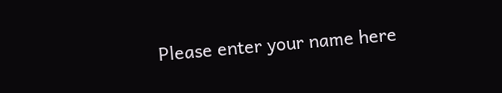Please enter your name here